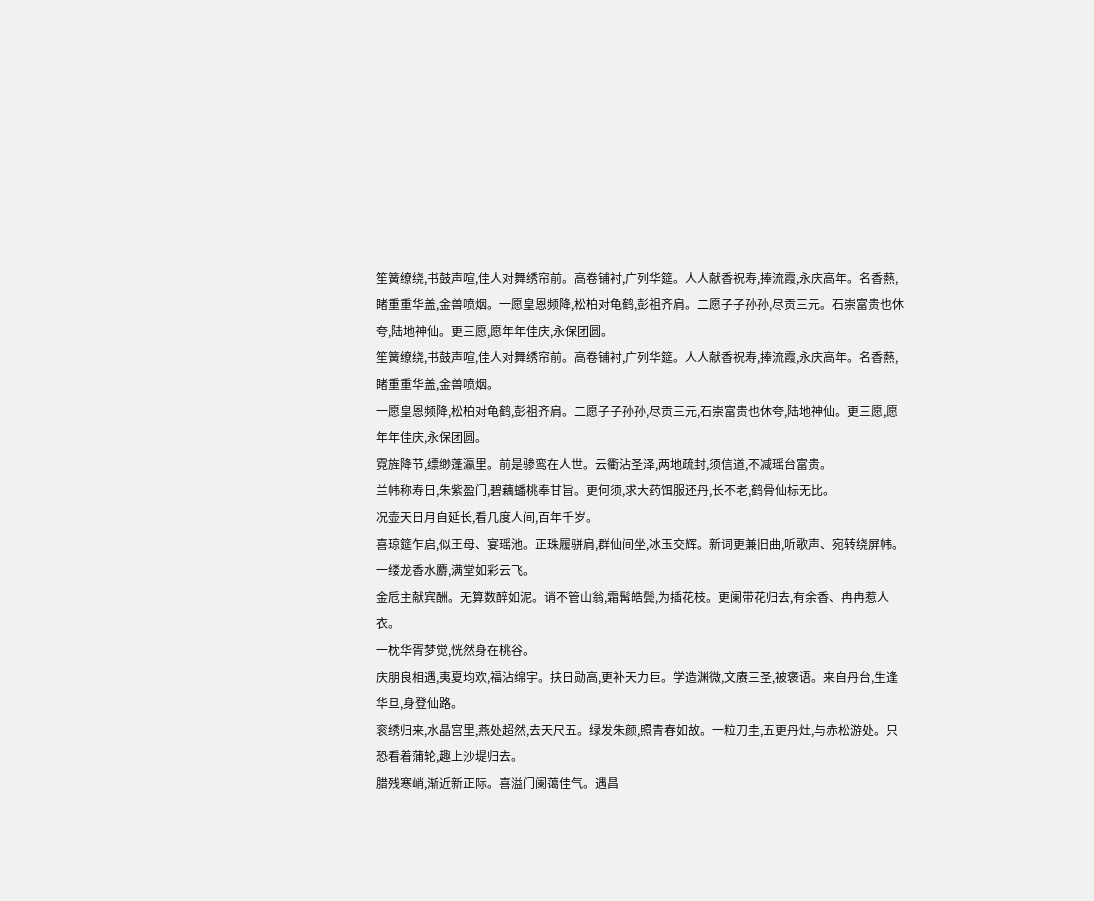笙簧缭绕,书鼓声喧,佳人对舞绣帘前。高卷铺衬,广列华筵。人人献香祝寿,捧流霞,永庆高年。名香爇,睹重重华盖,金兽喷烟。一愿皇恩频降,松柏对龟鹤,彭祖齐肩。二愿子子孙孙,尽贡三元。石崇富贵也休夸,陆地神仙。更三愿,愿年年佳庆,永保团圆。
笙簧缭绕,书鼓声喧,佳人对舞绣帘前。高卷铺衬,广列华筵。人人献香祝寿,捧流霞,永庆高年。名香爇,睹重重华盖,金兽喷烟。
一愿皇恩频降,松柏对龟鹤,彭祖齐肩。二愿子子孙孙,尽贡三元,石崇富贵也休夸,陆地神仙。更三愿,愿年年佳庆,永保团圆。
霓旌降节,缥缈蓬瀛里。前是骖鸾在人世。云衢沾圣泽,两地疏封,须信道,不减瑶台富贵。
兰帏称寿日,朱紫盈门,碧藕蟠桃奉甘旨。更何须,求大药饵服还丹,长不老,鹤骨仙标无比。
况壶天日月自延长,看几度人间,百年千岁。
喜琼筵乍启,似王母、宴瑶池。正珠履骈肩,群仙间坐,冰玉交辉。新词更兼旧曲,听歌声、宛转绕屏帏。一缕龙香水麝,满堂如彩云飞。
金卮主献宾酬。无算数醉如泥。诮不管山翁,霜髯皓鬓,为插花枝。更阑带花归去,有余香、冉冉惹人衣。
一枕华胥梦觉,恍然身在桃谷。
庆朋良相遇,夷夏均欢,福沾绵宇。扶日勋高,更补天力巨。学造渊微,文赓三圣,被褒语。来自丹台,生逢华旦,身登仙路。
衮绣归来,水晶宫里,燕处超然,去天尺五。绿发朱颜,照青春如故。一粒刀圭,五更丹灶,与赤松游处。只恐看着蒲轮,趣上沙堤归去。
腊残寒峭,渐近新正际。喜溢门阑蔼佳气。遇昌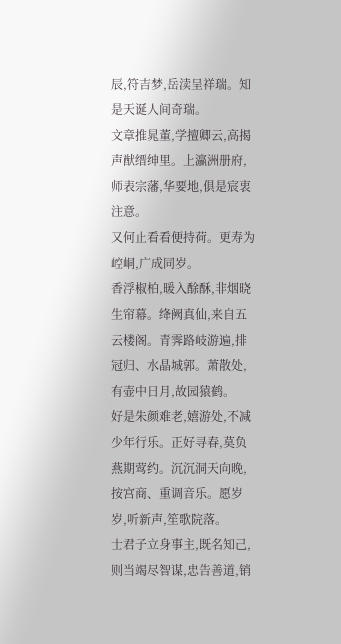辰,符吉梦,岳渎呈祥瑞。知是天诞人间奇瑞。
文章推晁董,学擅卿云,高揭声猷缙绅里。上瀛洲册府,师表宗藩,华要地,俱是宸衷注意。
又何止看看便持荷。更寿为崆峒,广成同岁。
香浮椒柏,暖入酴酥,非烟晓生帘幕。绛阙真仙,来自五云楼阁。青霁路岐游遍,排冠归、水晶城郭。萧散处,有壶中日月,故园猿鹤。
好是朱颜难老,嬉游处,不减少年行乐。正好寻春,莫负燕期莺约。沉沉洞天向晚,按宫商、重调音乐。愿岁岁,听新声,笙歌院落。
士君子立身事主,既名知己,则当竭尽智谋,忠告善道,销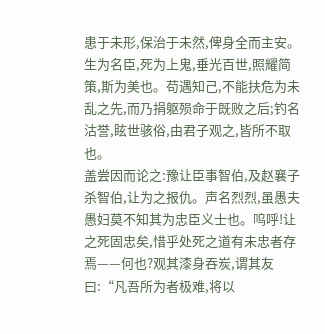患于未形,保治于未然,俾身全而主安。生为名臣,死为上鬼,垂光百世,照耀简策,斯为美也。苟遇知己,不能扶危为未乱之先,而乃捐躯殒命于既败之后;钓名沽誉,眩世骇俗,由君子观之,皆所不取也。
盖尝因而论之:豫让臣事智伯,及赵襄子杀智伯,让为之报仇。声名烈烈,虽愚夫愚妇莫不知其为忠臣义士也。呜呼!让之死固忠矣,惜乎处死之道有未忠者存焉——何也?观其漆身吞炭,谓其友曰:“凡吾所为者极难,将以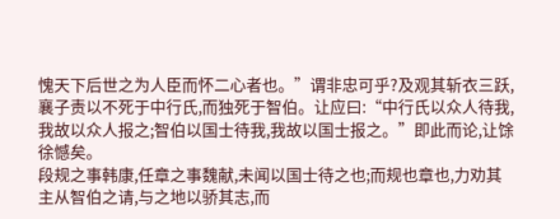愧天下后世之为人臣而怀二心者也。”谓非忠可乎?及观其斩衣三跃,襄子责以不死于中行氏,而独死于智伯。让应曰:“中行氏以众人待我,我故以众人报之;智伯以国士待我,我故以国士报之。”即此而论,让馀徐憾矣。
段规之事韩康,任章之事魏献,未闻以国士待之也;而规也章也,力劝其主从智伯之请,与之地以骄其志,而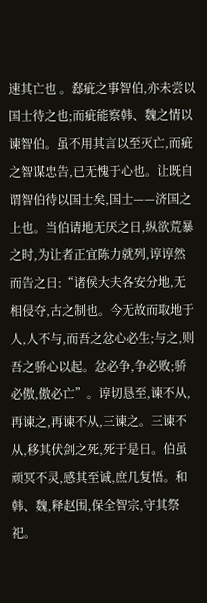速其亡也 。郄疵之事智伯,亦未尝以国士待之也;而疵能察韩、魏之情以谏智伯。虽不用其言以至灭亡,而疵之智谋忠告,已无愧于心也。让既自谓智伯待以国士矣,国士——济国之上也。当伯请地无厌之日,纵欲荒暴之时,为让者正宜陈力就列,谆谆然而告之日:“诸侯大夫各安分地,无相侵夺,古之制也。今无故而取地于人,人不与,而吾之忿心必生;与之,则吾之骄心以起。忿必争,争必败;骄必傲,傲必亡”。谆切恳至,谏不从,再谏之,再谏不从,三谏之。三谏不从,移其伏剑之死,死于是日。伯虽顽冥不灵,感其至诚,庶几复悟。和韩、魏,释赵围,保全智宗,守其祭祀。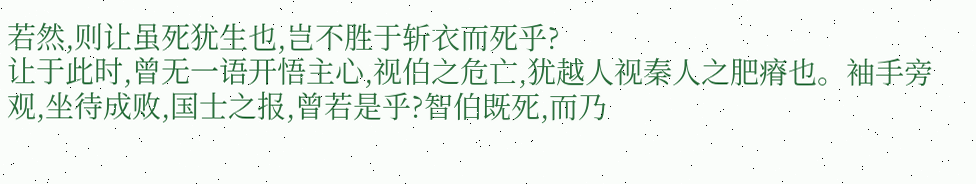若然,则让虽死犹生也,岂不胜于斩衣而死乎?
让于此时,曾无一语开悟主心,视伯之危亡,犹越人视秦人之肥瘠也。袖手旁观,坐待成败,国士之报,曾若是乎?智伯既死,而乃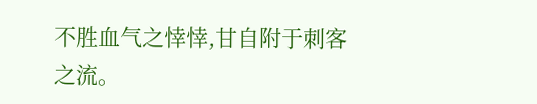不胜血气之悻悻,甘自附于刺客之流。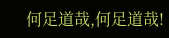何足道哉,何足道哉!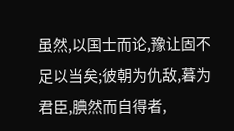虽然,以国士而论,豫让固不足以当矣;彼朝为仇敌,暮为君臣,腆然而自得者,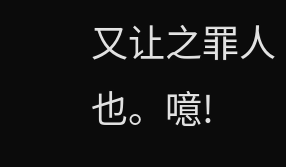又让之罪人也。噫!